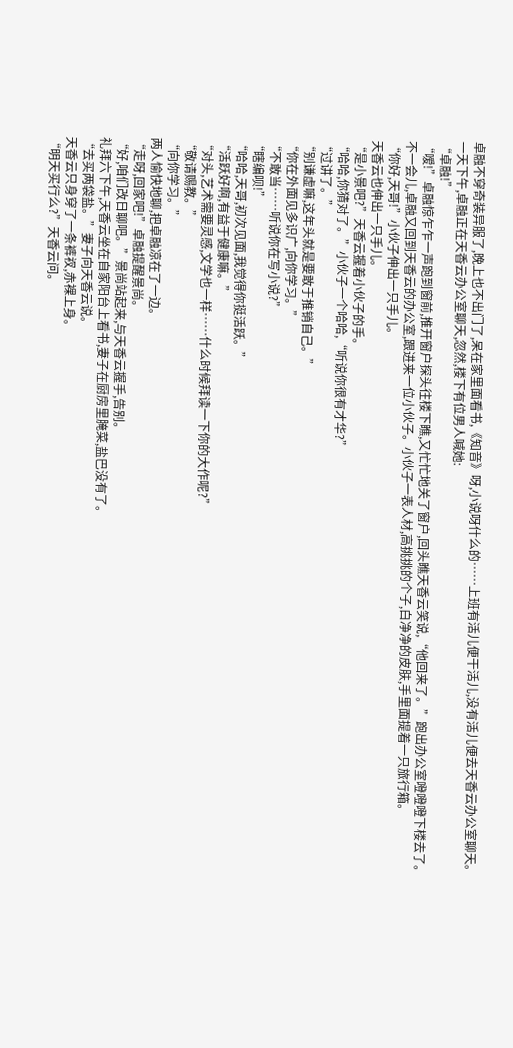卓融不穿奇装异服了,晚上也不出门了,呆在家里面看书,《知音》呀,小说呀什么的……上班有活儿便干活儿,没有活儿便去天香云办公室聊天。
一天下午,卓融正在天香云办公室聊天,忽然,楼下有位男人喊她:
“卓融!”
“嗳!”卓融惊乍乍一声跑到窗前,推开窗户探头往楼下瞧,又忙忙地关了窗户,回头瞧天香云笑说,“他回来了。”跑出办公室噔噔噔下楼去了。
不一会儿,卓融又回到天香云的办公室,跟进来一位小伙子。小伙子一表人材,高挑挑的个子,白净净的皮肤,手里面提着一只旅行箱。
“你好,天哥!”小伙子伸出一只手儿。
天香云也伸出一只手儿。
“是小景吧?”天香云握着小伙子的手。
“哈哈,你猜对了。”小伙子一个哈哈,“听说你很有才华?”
“过讲了。”
“别谦虚嘛,这年头就是要敢于推销自己。”
“你在外面见多识广,向你学习。”
“不敢当……听说你在写小说?”
“瞎编呗!”
“哈哈,天哥,初次见面,我觉得你挺活跃。”
“活跃好啊,有益于健康嘛。”
“对头,艺术需要灵感,文学也一样……什么时候拜读一下你的大作呢?”
“敬请赐教。”
“向你学习。”
两人愉快地聊,把卓融凉在了一边。
“走呀,回家吧!”卓融提醒景尚。
“好,咱们改日聊吧。”景尚站起来,与天香云握手,告别。
礼拜六下午,天香云坐在自家阳台上看书,妻子在厨房里腌菜,盐巴没有了。
“去买两袋盐。”妻子向天香云说。
天香云只身穿了一条裤衩,赤裸上身。
“明天买行么?”天香云问。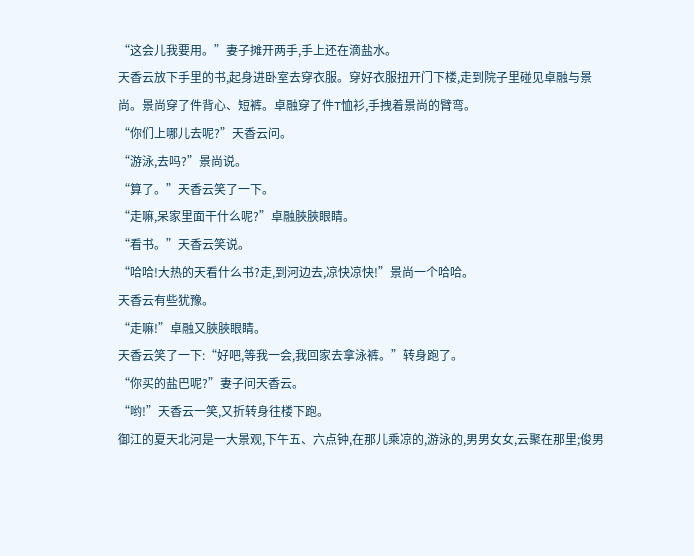“这会儿我要用。”妻子摊开两手,手上还在滴盐水。
天香云放下手里的书,起身进卧室去穿衣服。穿好衣服扭开门下楼,走到院子里碰见卓融与景尚。景尚穿了件背心、短裤。卓融穿了件T恤衫,手拽着景尚的臂弯。
“你们上哪儿去呢?”天香云问。
“游泳,去吗?”景尚说。
“算了。”天香云笑了一下。
“走嘛,呆家里面干什么呢?”卓融脥脥眼睛。
“看书。”天香云笑说。
“哈哈!大热的天看什么书?走,到河边去,凉快凉快!”景尚一个哈哈。
天香云有些犹豫。
“走嘛!”卓融又脥脥眼睛。
天香云笑了一下:“好吧,等我一会,我回家去拿泳裤。”转身跑了。
“你买的盐巴呢?”妻子问天香云。
“哟!”天香云一笑,又折转身往楼下跑。
御江的夏天北河是一大景观,下午五、六点钟,在那儿乘凉的,游泳的,男男女女,云聚在那里;俊男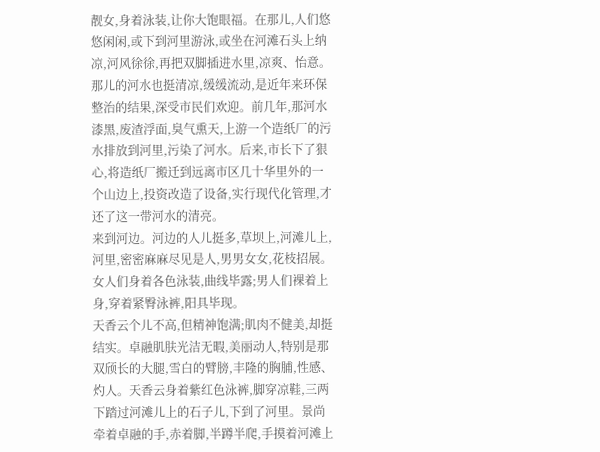靓女,身着泳装,让你大饱眼福。在那儿,人们悠悠闲闲,或下到河里游泳,或坐在河滩石头上纳凉,河风徐徐,再把双脚插进水里,凉爽、怡意。那儿的河水也挺清凉,缓缓流动,是近年来环保整治的结果,深受市民们欢迎。前几年,那河水漆黑,废渣浮面,臭气熏天,上游一个造纸厂的污水排放到河里,污染了河水。后来,市长下了狠心,将造纸厂搬迁到远离市区几十华里外的一个山边上,投资改造了设备,实行现代化管理,才还了这一带河水的清亮。
来到河边。河边的人儿挺多,草坝上,河滩儿上,河里,密密麻麻尽见是人,男男女女,花枝招展。女人们身着各色泳装,曲线毕露;男人们裸着上身,穿着紧臀泳裤,阳具毕现。
天香云个儿不高,但精神饱满;肌肉不健美,却挺结实。卓融肌肤光洁无暇,美丽动人,特别是那双颀长的大腿,雪白的臂膀,丰隆的胸脯,性感、灼人。天香云身着紫红色泳裤,脚穿凉鞋,三两下踏过河滩儿上的石子儿,下到了河里。景尚牵着卓融的手,赤着脚,半蹲半爬,手摸着河滩上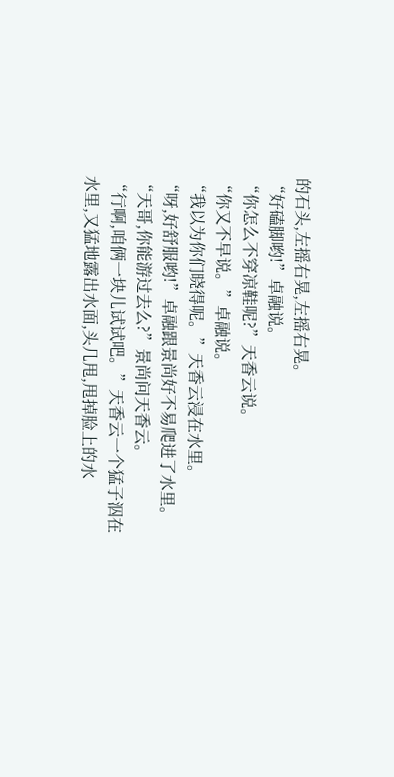的石头,左摇右晃,左摇右晃。
“好磕脚哟!”卓融说。
“你怎么不穿凉鞋呢?”天香云说。
“你又不早说。”卓融说。
“我以为你们晓得呢。”天香云浸在水里。
“呀,好舒服哟!”卓融跟景尚好不易爬进了水里。
“天哥,你能游过去么?”景尚问天香云。
“行啊,咱俩一块儿试试吧。”天香云一个猛子泅在水里,又猛地露出水面,头几甩,甩掉脸上的水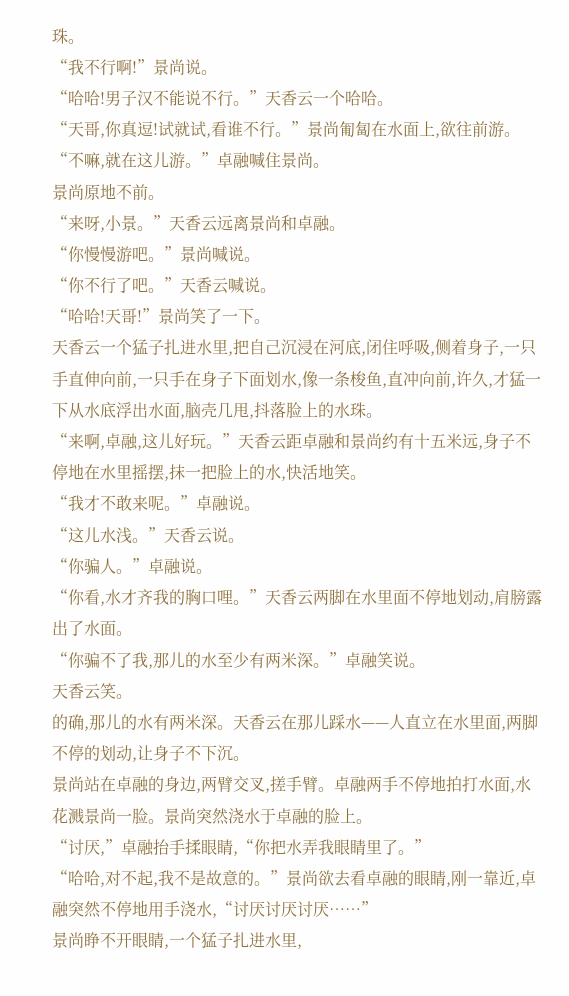珠。
“我不行啊!”景尚说。
“哈哈!男子汉不能说不行。”天香云一个哈哈。
“天哥,你真逗!试就试,看谁不行。”景尚匍匐在水面上,欲往前游。
“不嘛,就在这儿游。”卓融喊住景尚。
景尚原地不前。
“来呀,小景。”天香云远离景尚和卓融。
“你慢慢游吧。”景尚喊说。
“你不行了吧。”天香云喊说。
“哈哈!天哥!”景尚笑了一下。
天香云一个猛子扎进水里,把自己沉浸在河底,闭住呼吸,侧着身子,一只手直伸向前,一只手在身子下面划水,像一条梭鱼,直冲向前,许久,才猛一下从水底浮出水面,脑壳几甩,抖落脸上的水珠。
“来啊,卓融,这儿好玩。”天香云距卓融和景尚约有十五米远,身子不停地在水里摇摆,抹一把脸上的水,快活地笑。
“我才不敢来呢。”卓融说。
“这儿水浅。”天香云说。
“你骗人。”卓融说。
“你看,水才齐我的胸口哩。”天香云两脚在水里面不停地划动,肩膀露出了水面。
“你骗不了我,那儿的水至少有两米深。”卓融笑说。
天香云笑。
的确,那儿的水有两米深。天香云在那儿踩水——人直立在水里面,两脚不停的划动,让身子不下沉。
景尚站在卓融的身边,两臂交叉,搓手臂。卓融两手不停地拍打水面,水花溅景尚一脸。景尚突然浇水于卓融的脸上。
“讨厌,”卓融抬手揉眼睛,“你把水弄我眼睛里了。”
“哈哈,对不起,我不是故意的。”景尚欲去看卓融的眼睛,刚一靠近,卓融突然不停地用手浇水,“讨厌讨厌讨厌……”
景尚睁不开眼睛,一个猛子扎进水里,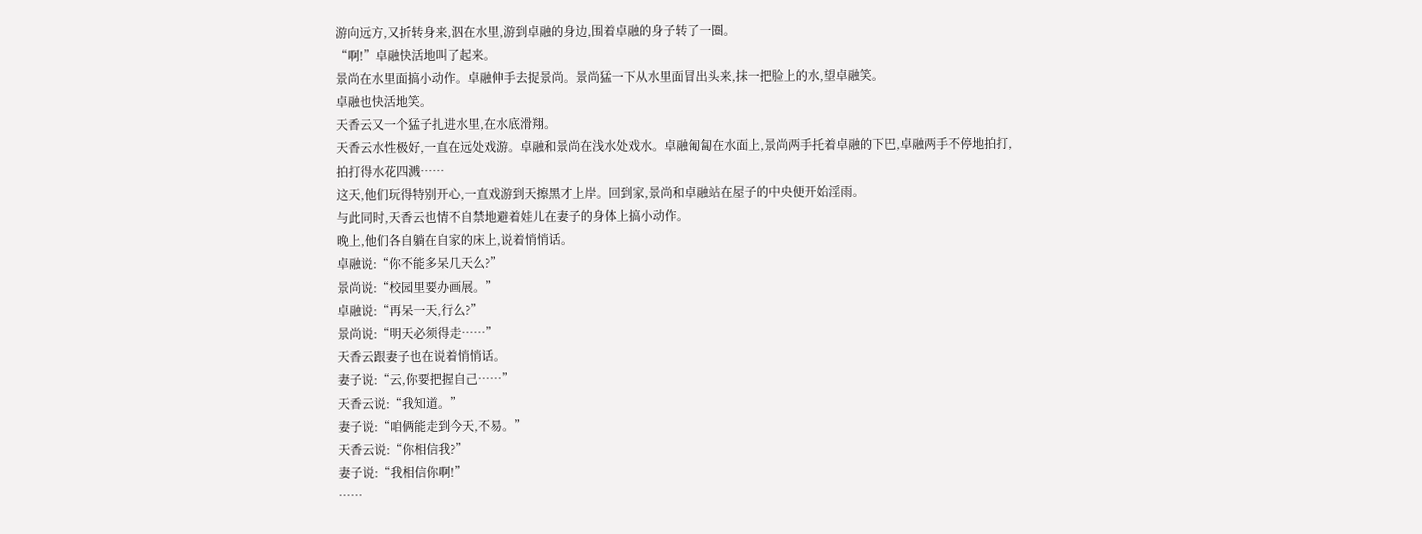游向远方,又折转身来,泅在水里,游到卓融的身边,围着卓融的身子转了一圈。
“啊!”卓融快活地叫了起来。
景尚在水里面搞小动作。卓融伸手去捉景尚。景尚猛一下从水里面冒出头来,抹一把脸上的水,望卓融笑。
卓融也快活地笑。
天香云又一个猛子扎进水里,在水底滑翔。
天香云水性极好,一直在远处戏游。卓融和景尚在浅水处戏水。卓融匍匐在水面上,景尚两手托着卓融的下巴,卓融两手不停地拍打,拍打得水花四溅……
这天,他们玩得特别开心,一直戏游到天擦黑才上岸。回到家,景尚和卓融站在屋子的中央便开始淫雨。
与此同时,天香云也情不自禁地避着娃儿在妻子的身体上搞小动作。
晚上,他们各自躺在自家的床上,说着悄悄话。
卓融说:“你不能多呆几天么?”
景尚说:“校园里要办画展。”
卓融说:“再呆一天,行么?”
景尚说:“明天必须得走……”
天香云跟妻子也在说着悄悄话。
妻子说:“云,你要把握自己……”
天香云说:“我知道。”
妻子说:“咱俩能走到今天,不易。”
天香云说:“你相信我?”
妻子说:“我相信你啊!”
……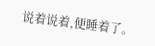说着说着,便睡着了。